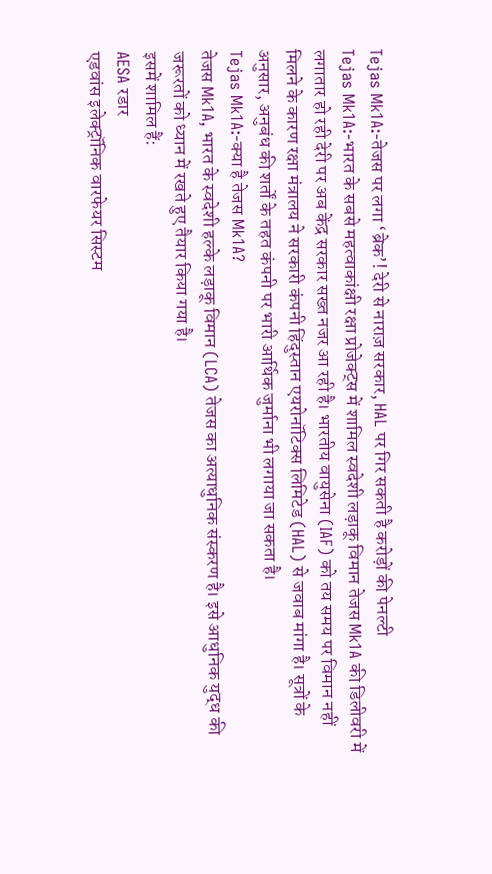Tejas Mk1A:-तेजस पर लगा ‘ब्रेक’! देरी से नाराज़ सरकार, HAL पर गिर सकती है करोड़ों की पेनल्टी
Tejas Mk1A:-भारत के सबसे महत्वाकांक्षी रक्षा प्रोजेक्ट्स में शामिल स्वदेशी लड़ाकू विमान तेजस Mk1A की डिलीवरी में लगातार हो रही देरी पर अब केंद्र सरकार सख्त नजर आ रही है। भारतीय वायुसेना (IAF) को तय समय पर विमान नहीं मिलने के कारण रक्षा मंत्रालय ने सरकारी कंपनी हिंदुस्तान एयरोनॉटिक्स लिमिटेड (HAL) से जवाब मांगा है। सूत्रों के अनुसार, अनुबंध की शर्तों के तहत कंपनी पर भारी आर्थिक जुर्माना भी लगाया जा सकता है।
Tejas Mk1A:-क्या है तेजस Mk1A?
तेजस Mk1A, भारत के स्वदेशी हल्के लड़ाकू विमान (LCA) तेजस का अत्याधुनिक संस्करण है। इसे आधुनिक युद्ध की जरूरतों को ध्यान में रखते हुए तैयार किया गया है।
इसमें शामिल हैं:
AESA रडार
एडवांस इलेक्ट्रॉनिक वारफेयर सिस्टम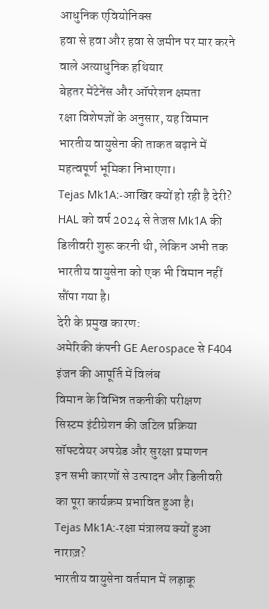आधुनिक एवियोनिक्स
हवा से हवा और हवा से जमीन पर मार करने वाले अत्याधुनिक हथियार
बेहतर मेंटेनेंस और ऑपरेशन क्षमता
रक्षा विशेषज्ञों के अनुसार, यह विमान भारतीय वायुसेना की ताकत बढ़ाने में महत्वपूर्ण भूमिका निभाएगा।
Tejas Mk1A:-आखिर क्यों हो रही है देरी?
HAL को वर्ष 2024 से तेजस Mk1A की डिलीवरी शुरू करनी थी, लेकिन अभी तक भारतीय वायुसेना को एक भी विमान नहीं सौंपा गया है।
देरी के प्रमुख कारण:
अमेरिकी कंपनी GE Aerospace से F404 इंजन की आपूर्ति में विलंब
विमान के विभिन्न तकनीकी परीक्षण
सिस्टम इंटीग्रेशन की जटिल प्रक्रिया
सॉफ्टवेयर अपग्रेड और सुरक्षा प्रमाणन
इन सभी कारणों से उत्पादन और डिलीवरी का पूरा कार्यक्रम प्रभावित हुआ है।
Tejas Mk1A:-रक्षा मंत्रालय क्यों हुआ नाराज़?
भारतीय वायुसेना वर्तमान में लड़ाकू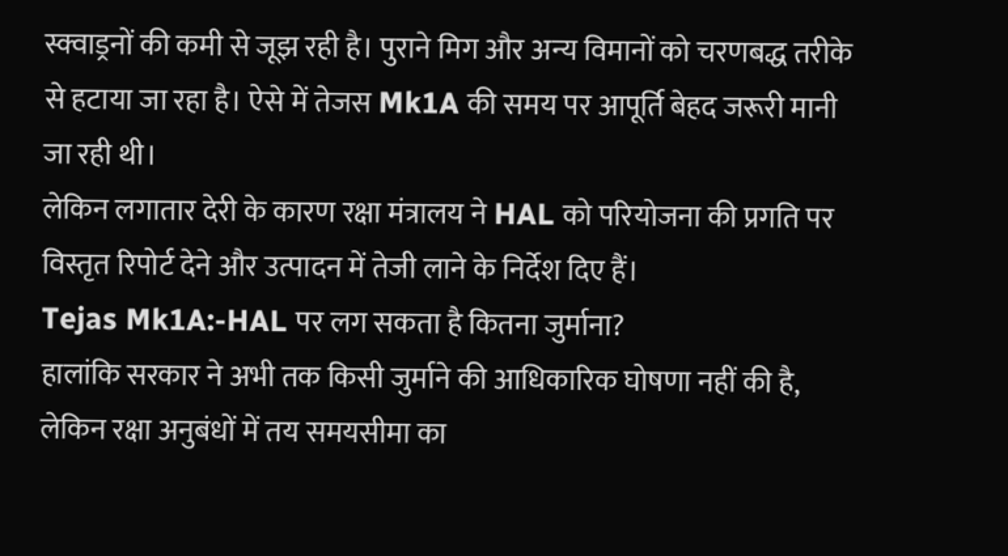स्क्वाड्रनों की कमी से जूझ रही है। पुराने मिग और अन्य विमानों को चरणबद्ध तरीके से हटाया जा रहा है। ऐसे में तेजस Mk1A की समय पर आपूर्ति बेहद जरूरी मानी जा रही थी।
लेकिन लगातार देरी के कारण रक्षा मंत्रालय ने HAL को परियोजना की प्रगति पर विस्तृत रिपोर्ट देने और उत्पादन में तेजी लाने के निर्देश दिए हैं।
Tejas Mk1A:-HAL पर लग सकता है कितना जुर्माना?
हालांकि सरकार ने अभी तक किसी जुर्माने की आधिकारिक घोषणा नहीं की है, लेकिन रक्षा अनुबंधों में तय समयसीमा का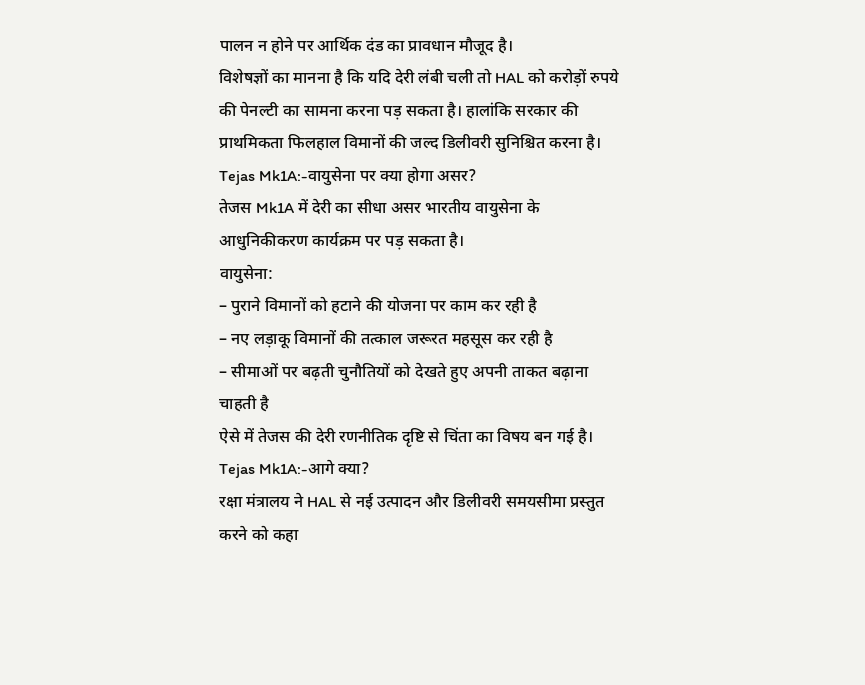पालन न होने पर आर्थिक दंड का प्रावधान मौजूद है।
विशेषज्ञों का मानना है कि यदि देरी लंबी चली तो HAL को करोड़ों रुपये की पेनल्टी का सामना करना पड़ सकता है। हालांकि सरकार की प्राथमिकता फिलहाल विमानों की जल्द डिलीवरी सुनिश्चित करना है।
Tejas Mk1A:-वायुसेना पर क्या होगा असर?
तेजस Mk1A में देरी का सीधा असर भारतीय वायुसेना के आधुनिकीकरण कार्यक्रम पर पड़ सकता है।
वायुसेना:
– पुराने विमानों को हटाने की योजना पर काम कर रही है
– नए लड़ाकू विमानों की तत्काल जरूरत महसूस कर रही है
– सीमाओं पर बढ़ती चुनौतियों को देखते हुए अपनी ताकत बढ़ाना चाहती है
ऐसे में तेजस की देरी रणनीतिक दृष्टि से चिंता का विषय बन गई है।
Tejas Mk1A:-आगे क्या?
रक्षा मंत्रालय ने HAL से नई उत्पादन और डिलीवरी समयसीमा प्रस्तुत करने को कहा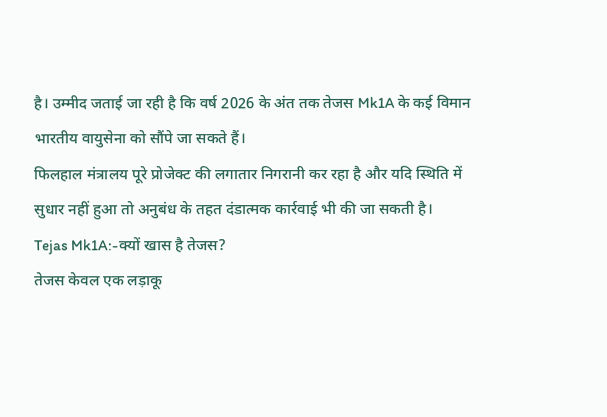है। उम्मीद जताई जा रही है कि वर्ष 2026 के अंत तक तेजस Mk1A के कई विमान भारतीय वायुसेना को सौंपे जा सकते हैं।
फिलहाल मंत्रालय पूरे प्रोजेक्ट की लगातार निगरानी कर रहा है और यदि स्थिति में सुधार नहीं हुआ तो अनुबंध के तहत दंडात्मक कार्रवाई भी की जा सकती है।
Tejas Mk1A:-क्यों खास है तेजस?
तेजस केवल एक लड़ाकू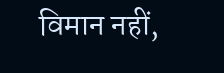विमान नहीं,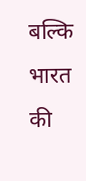बल्कि भारत की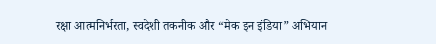रक्षा आत्मनिर्भरता, स्वदेशी तकनीक और “मेक इन इंडिया” अभियान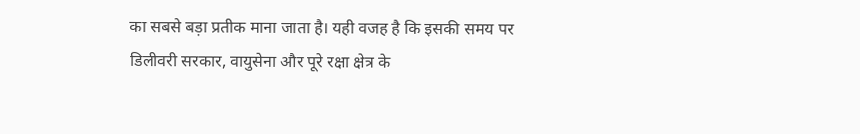का सबसे बड़ा प्रतीक माना जाता है। यही वजह है कि इसकी समय पर डिलीवरी सरकार, वायुसेना और पूरे रक्षा क्षेत्र के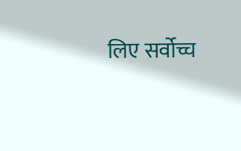लिए सर्वोच्च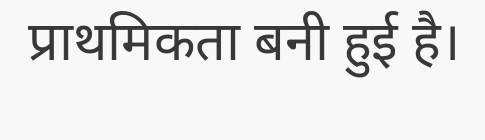प्राथमिकता बनी हुई है।